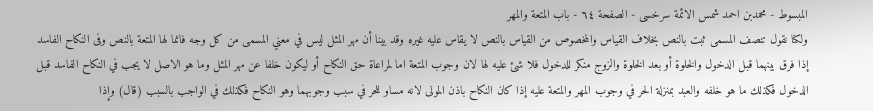المبسوط - محمدبن احمد شمس الائمة سرخسی - الصفحة ٦٤ - باب المتعة والمهر
ولكنا نقول تنصف المسمى ثبت بالنص بخلاف القياس والمخصوص من القياس بالنص لا يقاس عليه غيره وقد بينا أن مهر المثل ليس في معني المسمى من كل وجه فانما لها المتعة بالنص وفى النكاح الفاسد إذا فرق بينهما قبل الدخول والخلوة أو بعد الخلوة والزوج منكر للدخول فلا شئ عليه لها لان وجوب المتعة اما لمراعاة حق النكاح أو ليكون خلفا عن مهر المثل وما هو الاصل لا يجب في النكاح الفاسد قبل الدخول فكذلك ما هو خلفه والعبد بمنزلة الحر في وجوب المهر والمتعة عليه إذا كان النكاح باذن المولى لانه مساو للحر في سبب وجوبهما وهو النكاح فكذلك في الواجب بالسبب (قال) وإذا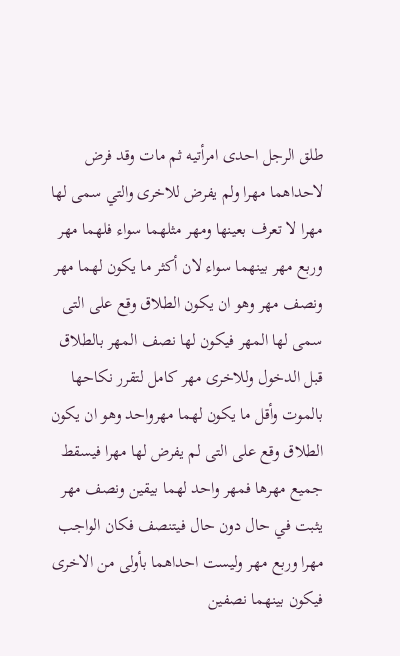طلق الرجل احدى امرأتيه ثم مات وقد فرض لاحداهما مهرا ولم يفرض للاخرى والتي سمى لها مهرا لا تعرف بعينها ومهر مثلهما سواء فلهما مهر وربع مهر بينهما سواء لان أكثر ما يكون لهما مهر ونصف مهر وهو ان يكون الطلاق وقع على التى سمى لها المهر فيكون لها نصف المهر بالطلاق قبل الدخول وللاخرى مهر كامل لتقرر نكاحها بالموت وأقل ما يكون لهما مهرواحد وهو ان يكون الطلاق وقع على التى لم يفرض لها مهرا فيسقط جميع مهرها فمهر واحد لهما بيقين ونصف مهر يثبت في حال دون حال فيتنصف فكان الواجب مهرا وربع مهر وليست احداهما بأولى من الاخرى فيكون بينهما نصفين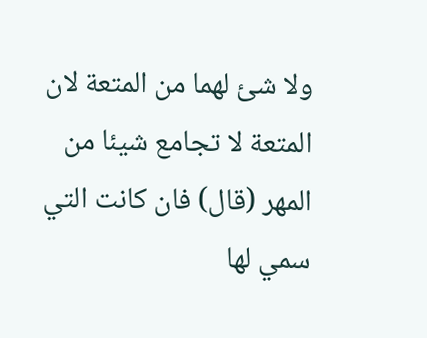ولا شئ لهما من المتعة لان المتعة لا تجامع شيئا من المهر (قال) فان كانت التي سمي لها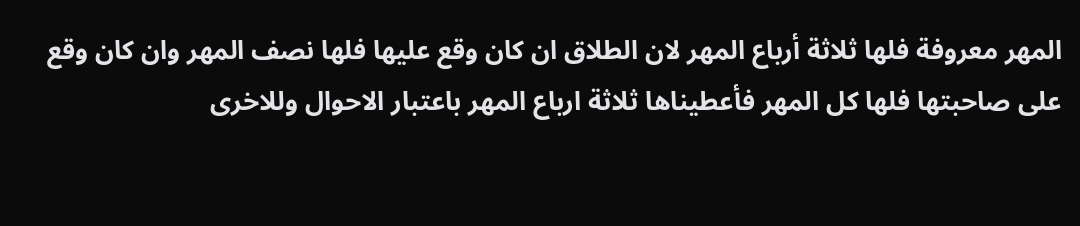المهر معروفة فلها ثلاثة أرباع المهر لان الطلاق ان كان وقع عليها فلها نصف المهر وان كان وقع على صاحبتها فلها كل المهر فأعطيناها ثلاثة ارباع المهر باعتبار الاحوال وللاخرى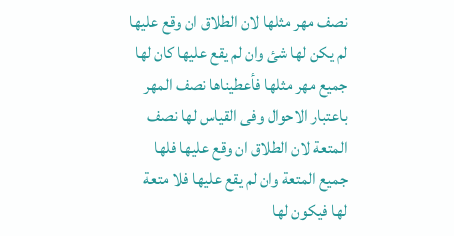نصف مهر مثلها لان الطلاق ان وقع عليها لم يكن لها شئ وان لم يقع عليها كان لها جميع مهر مثلها فأعطيناها نصف المهر باعتبار الاحوال وفى القياس لها نصف المتعة لان الطلاق ان وقع عليها فلها جميع المتعة وان لم يقع عليها فلا متعة لها فيكون لها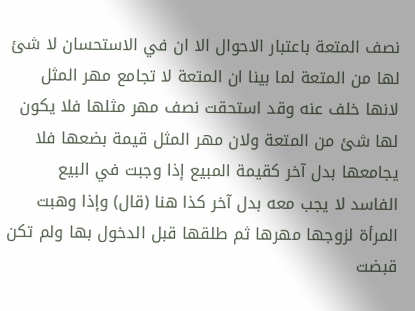نصف المتعة باعتبار الاحوال الا ان في الاستحسان لا شئ لها من المتعة لما بينا ان المتعة لا تجامع مهر المثل لانها خلف عنه وقد استحقت نصف مهر مثلها فلا يكون لها شئ من المتعة ولان مهر المثل قيمة بضعها فلا يجامعها بدل آخر كقيمة المبيع إذا وجبت في البيع الفاسد لا يجب معه بدل آخر كذا هنا (قال) وإذا وهبت المرأة لزوجها مهرها ثم طلقها قبل الدخول بها ولم تكن قبضت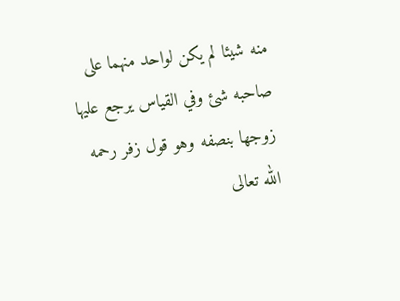منه شيئا لم يكن لواحد منهما على صاحبه شئ وفي القياس يرجع عليها زوجها بنصفه وهو قول زفر رحمه الله تعالى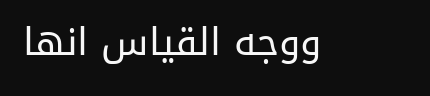ووجه القياس انها